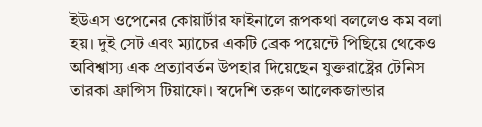ইউএস ওপেনের কোয়ার্টার ফাইনালে রূপকথা বললেও কম বলা হয়। দুই সেট এবং ম্যাচের একটি ব্রেক পয়েন্টে পিছিয়ে থেকেও অবিশ্বাস্য এক প্রত্যাবর্তন উপহার দিয়েছেন যুক্তরাষ্ট্রের টেনিস তারকা ফ্রান্সিস টিয়াফো। স্বদেশি তরুণ আলেকজান্ডার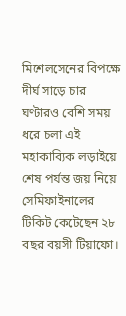মিশেলসেনের বিপক্ষে দীর্ঘ সাড়ে চার ঘণ্টারও বেশি সময় ধরে চলা এই মহাকাব্যিক লড়াইয়ে শেষ পর্যন্ত জয় নিয়ে সেমিফাইনালের টিকিট কেটেছেন ২৮ বছর বয়সী টিয়াফো।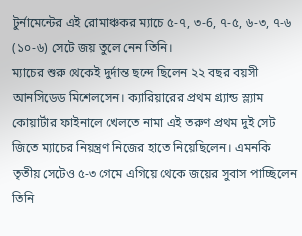টুর্নামেন্টের এই রোমাঞ্চকর ম্যাচে ৫-৭, ৩-6, ৭-৫, ৬-৩, ৭-৬ (১০-৬) সেটে জয় তুলে নেন তিনি।
ম্যাচের শুরু থেকেই দুর্দান্ত ছন্দে ছিলেন ২২ বছর বয়সী আনসিডেড মিশেলসেন। ক্যারিয়ারের প্রথম গ্র্যান্ড স্ল্যাম কোয়ার্টার ফাইনালে খেলতে নামা এই তরুণ প্রথম দুই সেট জিতে ম্যাচের নিয়ন্ত্রণ নিজের হাতে নিয়েছিলেন। এমনকি তৃতীয় সেটেও ৫-৩ গেমে এগিয়ে থেকে জয়ের সুবাস পাচ্ছিলেন তিনি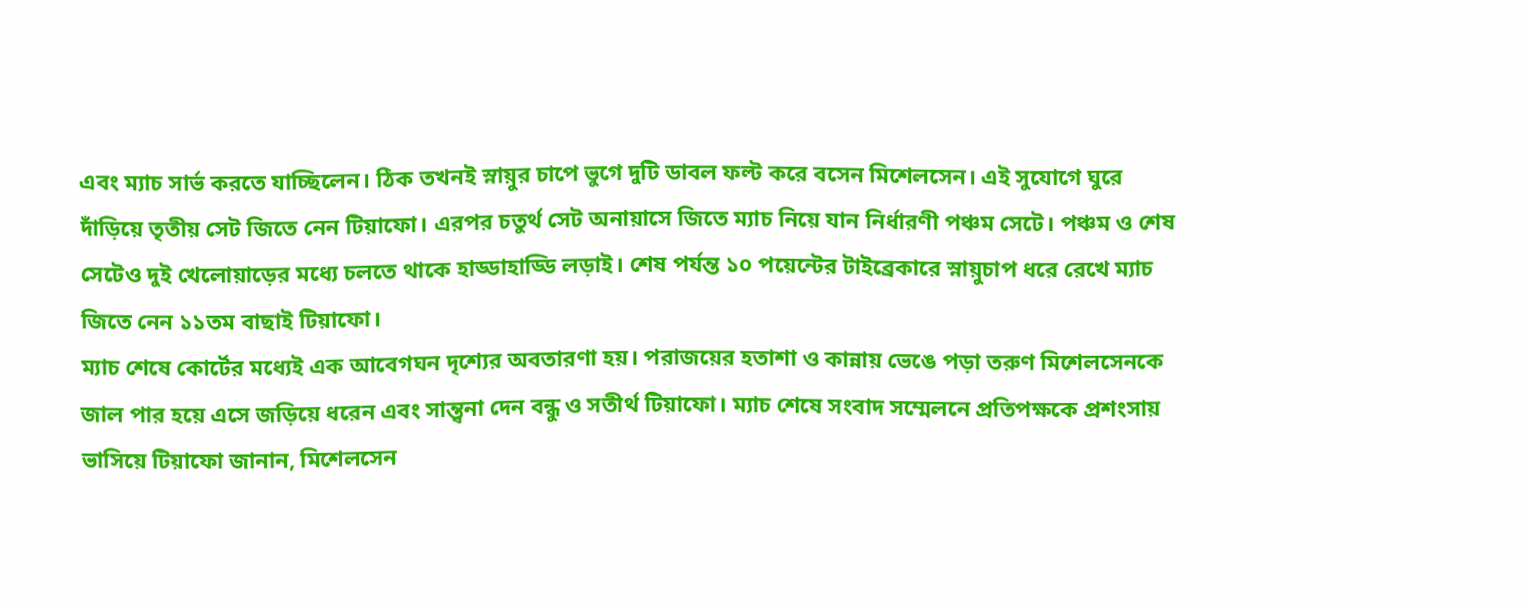এবং ম্যাচ সার্ভ করতে যাচ্ছিলেন। ঠিক তখনই স্নায়ুর চাপে ভুগে দুটি ডাবল ফল্ট করে বসেন মিশেলসেন। এই সুযোগে ঘুরে দাঁড়িয়ে তৃতীয় সেট জিতে নেন টিয়াফো। এরপর চতুর্থ সেট অনায়াসে জিতে ম্যাচ নিয়ে যান নির্ধারণী পঞ্চম সেটে। পঞ্চম ও শেষ সেটেও দুই খেলোয়াড়ের মধ্যে চলতে থাকে হাড্ডাহাড্ডি লড়াই। শেষ পর্যন্ত ১০ পয়েন্টের টাইব্রেকারে স্নায়ুচাপ ধরে রেখে ম্যাচ জিতে নেন ১১তম বাছাই টিয়াফো।
ম্যাচ শেষে কোর্টের মধ্যেই এক আবেগঘন দৃশ্যের অবতারণা হয়। পরাজয়ের হতাশা ও কান্নায় ভেঙে পড়া তরুণ মিশেলসেনকে জাল পার হয়ে এসে জড়িয়ে ধরেন এবং সান্ত্বনা দেন বন্ধু ও সতীর্থ টিয়াফো। ম্যাচ শেষে সংবাদ সম্মেলনে প্রতিপক্ষকে প্রশংসায় ভাসিয়ে টিয়াফো জানান, মিশেলসেন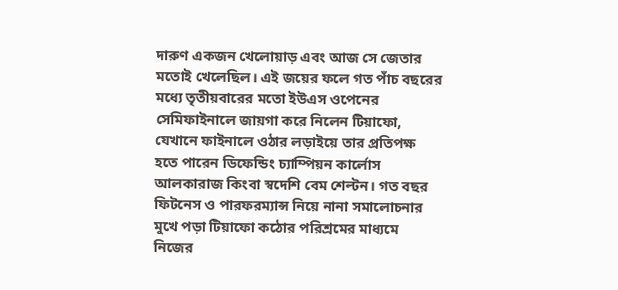দারুণ একজন খেলোয়াড় এবং আজ সে জেতার মতোই খেলেছিল। এই জয়ের ফলে গত পাঁচ বছরের মধ্যে তৃতীয়বারের মতো ইউএস ওপেনের সেমিফাইনালে জায়গা করে নিলেন টিয়াফো, যেখানে ফাইনালে ওঠার লড়াইয়ে তার প্রতিপক্ষ হতে পারেন ডিফেন্ডিং চ্যাম্পিয়ন কার্লোস আলকারাজ কিংবা স্বদেশি বেম শেল্টন। গত বছর ফিটনেস ও পারফরম্যান্স নিয়ে নানা সমালোচনার মুখে পড়া টিয়াফো কঠোর পরিশ্রমের মাধ্যমে নিজের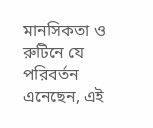মানসিকতা ও রুটিনে যে পরিবর্তন এনেছেন, এই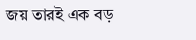জয় তারই এক বড়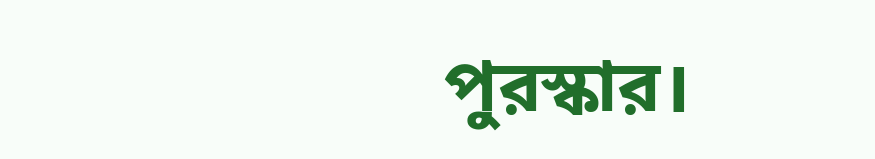পুরস্কার।